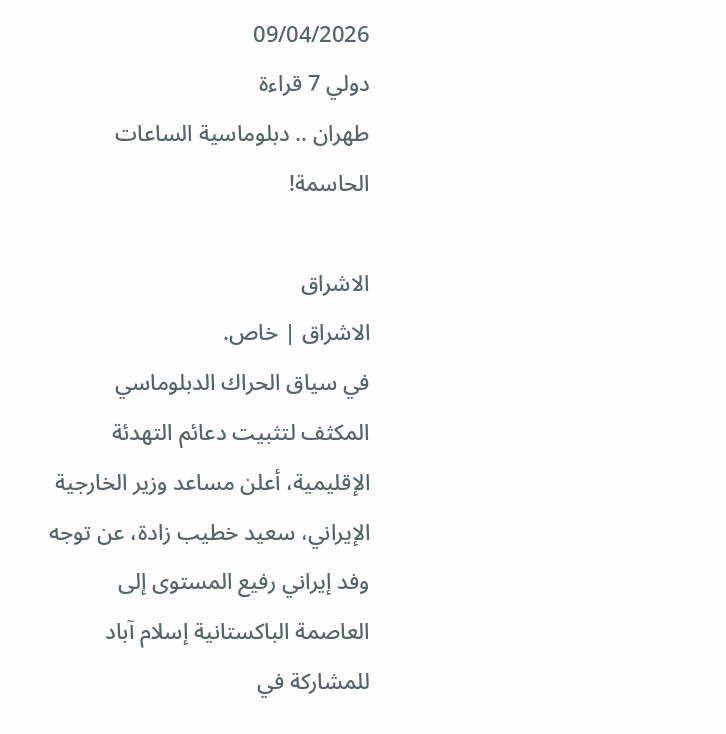09/04/2026
دولي 7 قراءة
طهران .. دبلوماسية الساعات الحاسمة!

الاشراق
الاشراق | خاص.
في سياق الحراك الدبلوماسي المكثف لتثبيت دعائم التهدئة الإقليمية، أعلن مساعد وزير الخارجية الإيراني، سعيد خطيب زادة، عن توجه وفد إيراني رفيع المستوى إلى العاصمة الباكستانية إسلام آباد للمشاركة في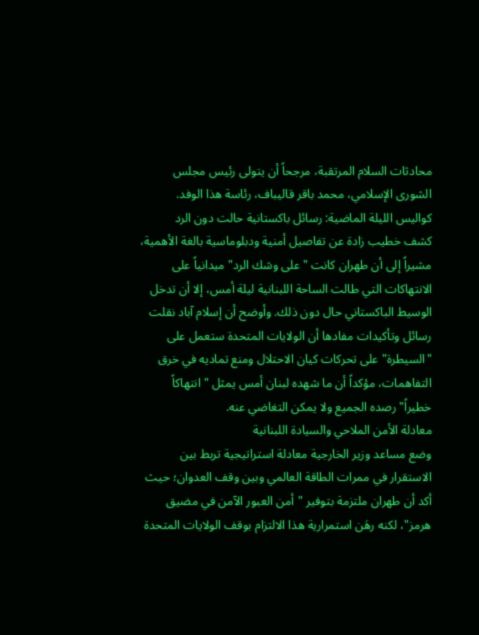محادثات السلام المرتقبة، مرجحاً أن يتولى رئيس مجلس الشورى الإسلامي، محمد باقر قاليباف، رئاسة هذا الوفد.
كواليس الليلة الماضية: رسائل باكستانية حالت دون الرد
كشف خطيب زادة عن تفاصيل أمنية ودبلوماسية بالغة الأهمية، مشيراً إلى أن طهران كانت "على وشك الرد" ميدانياً على الانتهاكات التي طالت الساحة اللبنانية ليلة أمس، إلا أن تدخل الوسيط الباكستاني حال دون ذلك. وأوضح أن إسلام آباد نقلت رسائل وتأكيدات مفادها أن الولايات المتحدة ستعمل على "السيطرة" على تحركات كيان الاحتلال ومنع تماديه في خرق التفاهمات، مؤكداً أن ما شهده لبنان أمس يمثل "انتهاكاً خطيراً" رصده الجميع ولا يمكن التغاضي عنه.
معادلة الأمن الملاحي والسيادة اللبنانية
وضع مساعد وزير الخارجية معادلة استراتيجية تربط بين الاستقرار في ممرات الطاقة العالمي وبين وقف العدوان؛ حيث أكد أن طهران ملتزمة بتوفير "أمن العبور الآمن في مضيق هرمز"، لكنه رهَن استمرارية هذا الالتزام بوقف الولايات المتحدة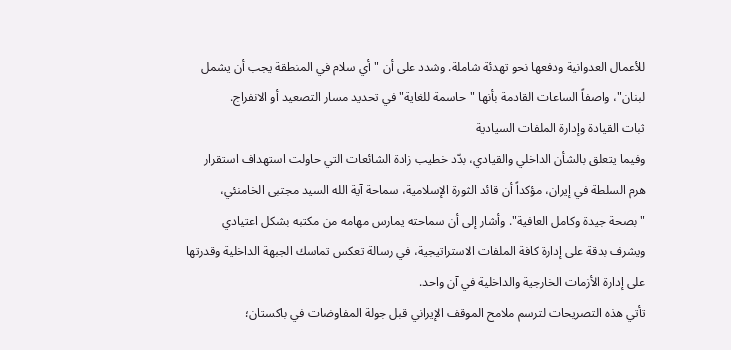للأعمال العدوانية ودفعها نحو تهدئة شاملة. وشدد على أن "أي سلام في المنطقة يجب أن يشمل لبنان"، واصفاً الساعات القادمة بأنها "حاسمة للغاية" في تحديد مسار التصعيد أو الانفراج.
ثبات القيادة وإدارة الملفات السيادية
وفيما يتعلق بالشأن الداخلي والقيادي، بدّد خطيب زادة الشائعات التي حاولت استهداف استقرار هرم السلطة في إيران، مؤكداً أن قائد الثورة الإسلامية، سماحة آية الله السيد مجتبى الخامنئي، "بصحة جيدة وكامل العافية". وأشار إلى أن سماحته يمارس مهامه من مكتبه بشكل اعتيادي ويشرف بدقة على إدارة كافة الملفات الاستراتيجية، في رسالة تعكس تماسك الجبهة الداخلية وقدرتها على إدارة الأزمات الخارجية والداخلية في آن واحد.
تأتي هذه التصريحات لترسم ملامح الموقف الإيراني قبل جولة المفاوضات في باكستان؛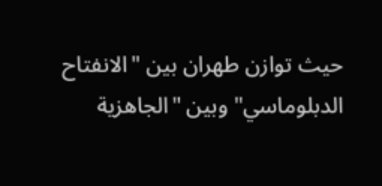حيث توازن طهران بين "الانفتاح الدبلوماسي" وبين "الجاهزية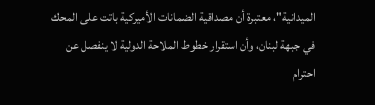الميدانية"، معتبرة أن مصداقية الضمانات الأميركية باتت على المحك في جبهة لبنان، وأن استقرار خطوط الملاحة الدولية لا ينفصل عن احترام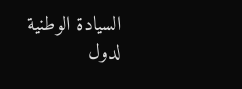السيادة الوطنية لدول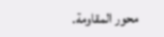محور المقاومة.